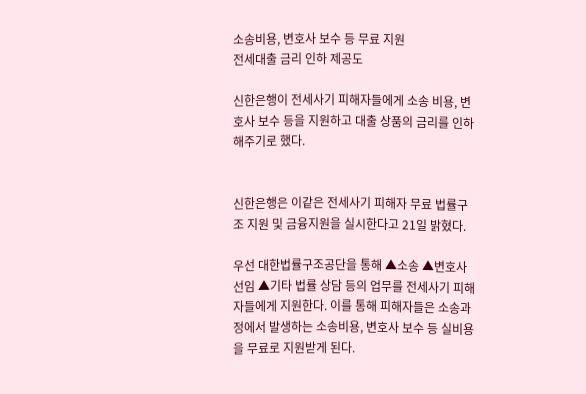소송비용, 변호사 보수 등 무료 지원
전세대출 금리 인하 제공도

신한은행이 전세사기 피해자들에게 소송 비용, 변호사 보수 등을 지원하고 대출 상품의 금리를 인하해주기로 했다.


신한은행은 이같은 전세사기 피해자 무료 법률구조 지원 및 금융지원을 실시한다고 21일 밝혔다.

우선 대한법률구조공단을 통해 ▲소송 ▲변호사 선임 ▲기타 법률 상담 등의 업무를 전세사기 피해자들에게 지원한다. 이를 통해 피해자들은 소송과정에서 발생하는 소송비용, 변호사 보수 등 실비용을 무료로 지원받게 된다.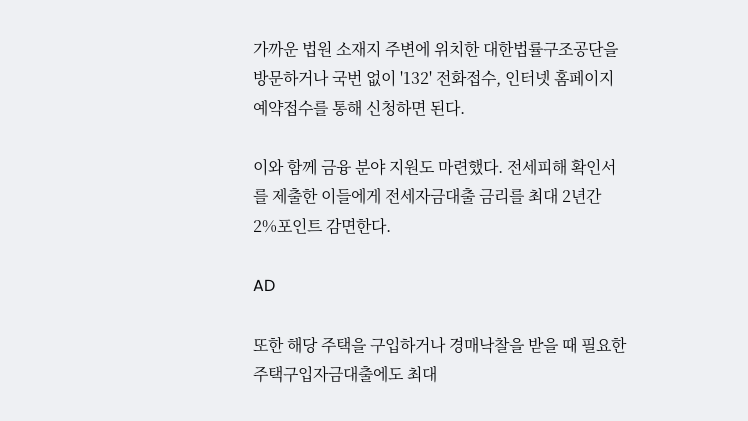가까운 법원 소재지 주변에 위치한 대한법률구조공단을 방문하거나 국번 없이 '132' 전화접수, 인터넷 홈페이지 예약접수를 통해 신청하면 된다.

이와 함께 금융 분야 지원도 마련했다. 전세피해 확인서를 제출한 이들에게 전세자금대출 금리를 최대 2년간 2%포인트 감면한다.

AD

또한 해당 주택을 구입하거나 경매낙찰을 받을 때 필요한 주택구입자금대출에도 최대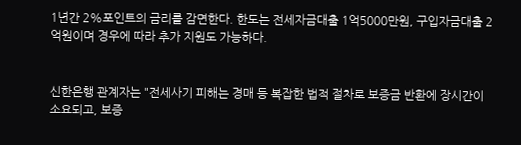1년간 2%포인트의 금리를 감면한다. 한도는 전세자금대출 1억5000만원, 구입자금대출 2억원이며 경우에 따라 추가 지원도 가능하다.


신한은행 관계자는 "전세사기 피해는 경매 등 복잡한 법적 절차로 보증금 반환에 장시간이 소요되고, 보증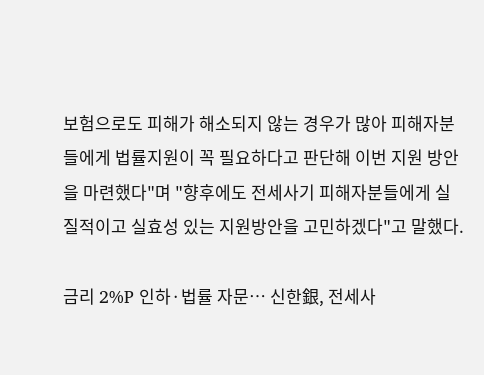보험으로도 피해가 해소되지 않는 경우가 많아 피해자분들에게 법률지원이 꼭 필요하다고 판단해 이번 지원 방안을 마련했다"며 "향후에도 전세사기 피해자분들에게 실질적이고 실효성 있는 지원방안을 고민하겠다"고 말했다.

금리 2%P 인하·법률 자문… 신한銀, 전세사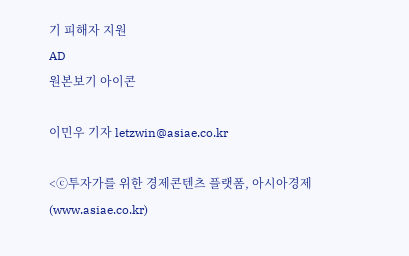기 피해자 지원
AD
원본보기 아이콘

이민우 기자 letzwin@asiae.co.kr

<ⓒ투자가를 위한 경제콘텐츠 플랫폼, 아시아경제(www.asiae.co.kr)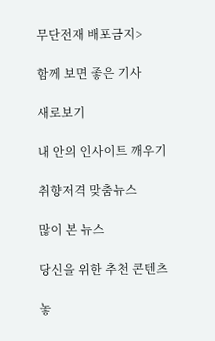무단전재 배포금지>

함께 보면 좋은 기사

새로보기

내 안의 인사이트 깨우기

취향저격 맞춤뉴스

많이 본 뉴스

당신을 위한 추천 콘텐츠

놓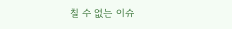칠 수 없는 이슈